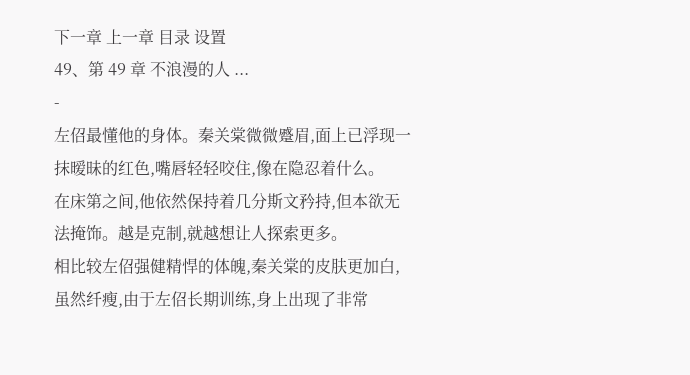下一章 上一章 目录 设置
49、第 49 章 不浪漫的人 ...
-
左佋最懂他的身体。秦关棠微微蹙眉,面上已浮现一抹暧昧的红色,嘴唇轻轻咬住,像在隐忍着什么。
在床第之间,他依然保持着几分斯文矜持,但本欲无法掩饰。越是克制,就越想让人探索更多。
相比较左佋强健精悍的体魄,秦关棠的皮肤更加白,虽然纤瘦,由于左佋长期训练,身上出现了非常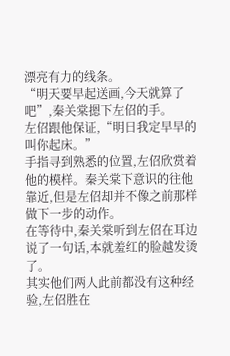漂亮有力的线条。
“明天要早起送画,今天就算了吧”,秦关棠摁下左佋的手。
左佋跟他保证,“明日我定早早的叫你起床。”
手指寻到熟悉的位置,左佋欣赏着他的模样。秦关棠下意识的往他靠近,但是左佋却并不像之前那样做下一步的动作。
在等待中,秦关棠听到左佋在耳边说了一句话,本就羞红的脸越发烫了。
其实他们两人此前都没有这种经验,左佋胜在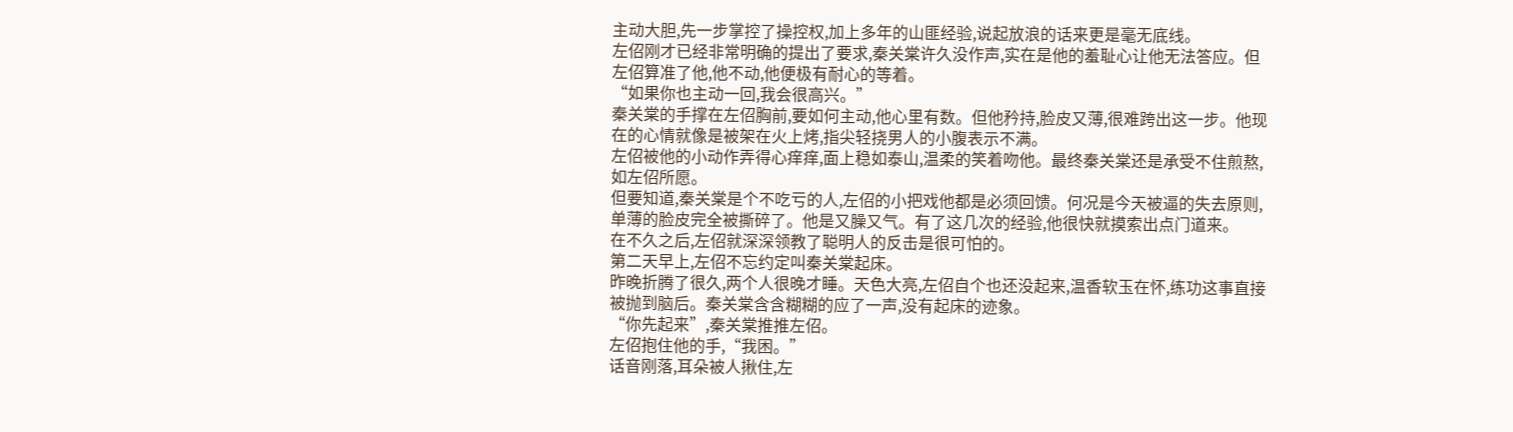主动大胆,先一步掌控了操控权,加上多年的山匪经验,说起放浪的话来更是毫无底线。
左佋刚才已经非常明确的提出了要求,秦关棠许久没作声,实在是他的羞耻心让他无法答应。但左佋算准了他,他不动,他便极有耐心的等着。
“如果你也主动一回,我会很高兴。”
秦关棠的手撑在左佋胸前,要如何主动,他心里有数。但他矜持,脸皮又薄,很难跨出这一步。他现在的心情就像是被架在火上烤,指尖轻挠男人的小腹表示不满。
左佋被他的小动作弄得心痒痒,面上稳如泰山,温柔的笑着吻他。最终秦关棠还是承受不住煎熬,如左佋所愿。
但要知道,秦关棠是个不吃亏的人,左佋的小把戏他都是必须回馈。何况是今天被逼的失去原则,单薄的脸皮完全被撕碎了。他是又臊又气。有了这几次的经验,他很快就摸索出点门道来。
在不久之后,左佋就深深领教了聪明人的反击是很可怕的。
第二天早上,左佋不忘约定叫秦关棠起床。
昨晚折腾了很久,两个人很晚才睡。天色大亮,左佋自个也还没起来,温香软玉在怀,练功这事直接被抛到脑后。秦关棠含含糊糊的应了一声,没有起床的迹象。
“你先起来”,秦关棠推推左佋。
左佋抱住他的手,“我困。”
话音刚落,耳朵被人揪住,左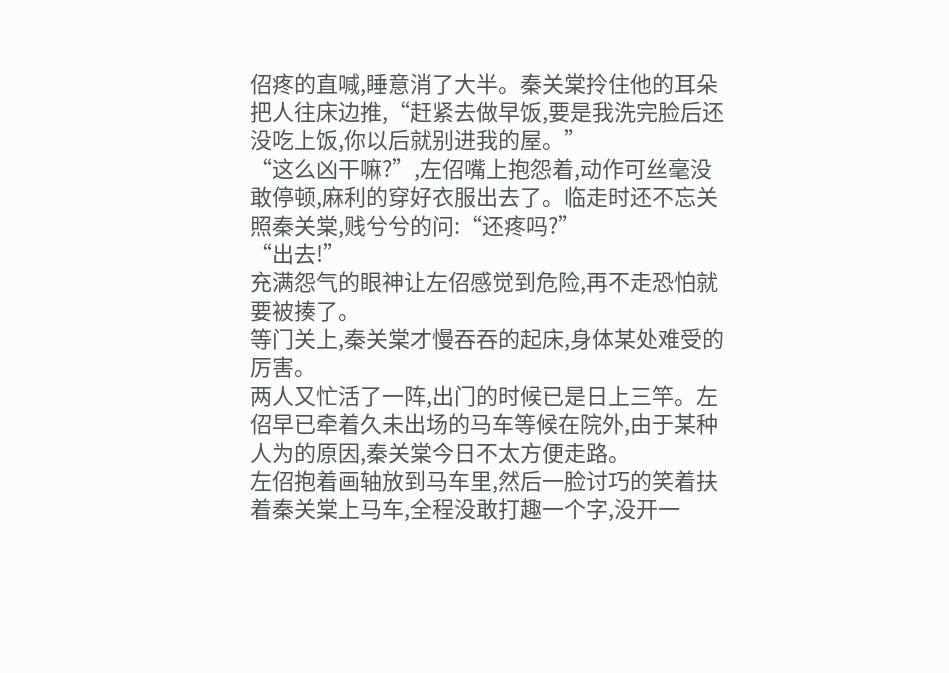佋疼的直喊,睡意消了大半。秦关棠拎住他的耳朵把人往床边推,“赶紧去做早饭,要是我洗完脸后还没吃上饭,你以后就别进我的屋。”
“这么凶干嘛?”,左佋嘴上抱怨着,动作可丝毫没敢停顿,麻利的穿好衣服出去了。临走时还不忘关照秦关棠,贱兮兮的问:“还疼吗?”
“出去!”
充满怨气的眼神让左佋感觉到危险,再不走恐怕就要被揍了。
等门关上,秦关棠才慢吞吞的起床,身体某处难受的厉害。
两人又忙活了一阵,出门的时候已是日上三竿。左佋早已牵着久未出场的马车等候在院外,由于某种人为的原因,秦关棠今日不太方便走路。
左佋抱着画轴放到马车里,然后一脸讨巧的笑着扶着秦关棠上马车,全程没敢打趣一个字,没开一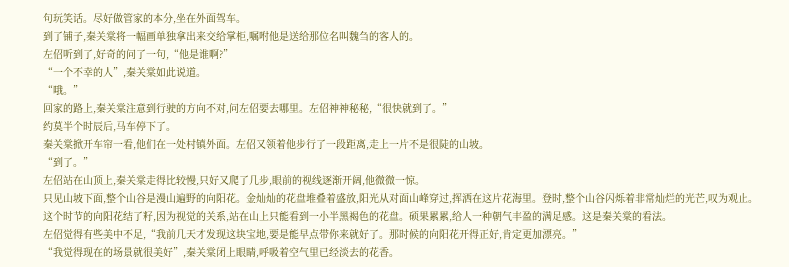句玩笑话。尽好做管家的本分,坐在外面驾车。
到了铺子,秦关棠将一幅画单独拿出来交给掌柜,嘱咐他是送给那位名叫魏刍的客人的。
左佋听到了,好奇的问了一句,“他是谁啊?”
“一个不幸的人”,秦关棠如此说道。
“哦。”
回家的路上,秦关棠注意到行驶的方向不对,问左佋要去哪里。左佋神神秘秘,“很快就到了。”
约莫半个时辰后,马车停下了。
秦关棠掀开车帘一看,他们在一处村镇外面。左佋又领着他步行了一段距离,走上一片不是很陡的山坡。
“到了。”
左佋站在山顶上,秦关棠走得比较慢,只好又爬了几步,眼前的视线逐渐开阔,他微微一惊。
只见山坡下面,整个山谷是漫山遍野的向阳花。金灿灿的花盘堆叠着盛放,阳光从对面山峰穿过,挥洒在这片花海里。登时,整个山谷闪烁着非常灿烂的光芒,叹为观止。
这个时节的向阳花结了籽,因为视觉的关系,站在山上只能看到一小半黑褐色的花盘。硕果累累,给人一种朝气丰盈的满足感。这是秦关棠的看法。
左佋觉得有些美中不足,“我前几天才发现这块宝地,要是能早点带你来就好了。那时候的向阳花开得正好,肯定更加漂亮。”
“我觉得现在的场景就很美好”,秦关棠闭上眼睛,呼吸着空气里已经淡去的花香。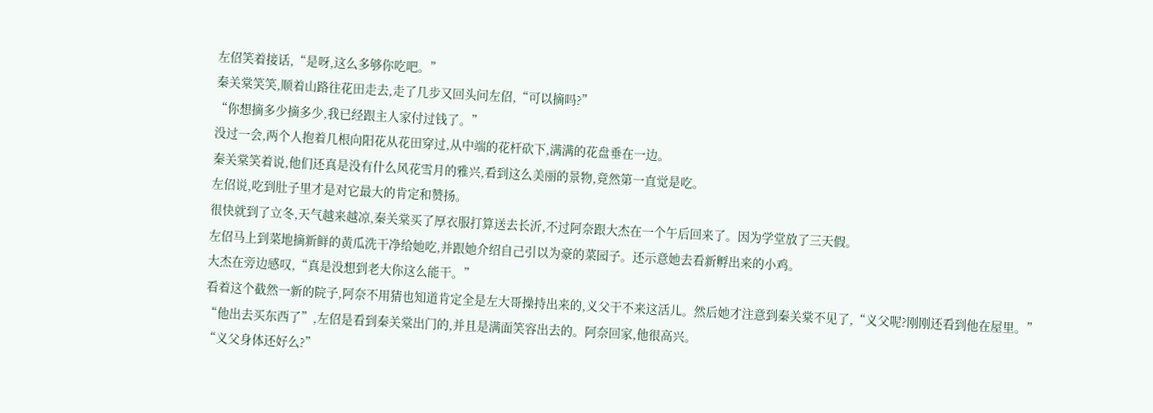左佋笑着接话,“是呀,这么多够你吃吧。”
秦关棠笑笑,顺着山路往花田走去,走了几步又回头问左佋,“可以摘吗?”
“你想摘多少摘多少,我已经跟主人家付过钱了。”
没过一会,两个人抱着几根向阳花从花田穿过,从中端的花杆砍下,满满的花盘垂在一边。
秦关棠笑着说,他们还真是没有什么风花雪月的雅兴,看到这么美丽的景物,竟然第一直觉是吃。
左佋说,吃到肚子里才是对它最大的肯定和赞扬。
很快就到了立冬,天气越来越凉,秦关棠买了厚衣服打算送去长沂,不过阿奈跟大杰在一个午后回来了。因为学堂放了三天假。
左佋马上到菜地摘新鲜的黄瓜洗干净给她吃,并跟她介绍自己引以为豪的菜园子。还示意她去看新孵出来的小鸡。
大杰在旁边感叹,“真是没想到老大你这么能干。”
看着这个截然一新的院子,阿奈不用猜也知道肯定全是左大哥操持出来的,义父干不来这活儿。然后她才注意到秦关棠不见了,“义父呢?刚刚还看到他在屋里。”
“他出去买东西了”,左佋是看到秦关棠出门的,并且是满面笑容出去的。阿奈回家,他很高兴。
“义父身体还好么?”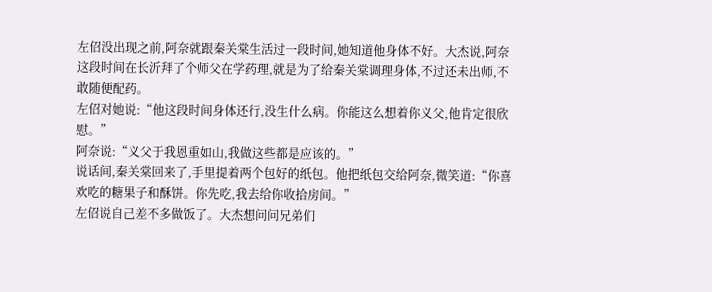左佋没出现之前,阿奈就跟秦关棠生活过一段时间,她知道他身体不好。大杰说,阿奈这段时间在长沂拜了个师父在学药理,就是为了给秦关棠调理身体,不过还未出师,不敢随便配药。
左佋对她说:“他这段时间身体还行,没生什么病。你能这么想着你义父,他肯定很欣慰。”
阿奈说:“义父于我恩重如山,我做这些都是应该的。”
说话间,秦关棠回来了,手里提着两个包好的纸包。他把纸包交给阿奈,微笑道:“你喜欢吃的糖果子和酥饼。你先吃,我去给你收拾房间。”
左佋说自己差不多做饭了。大杰想问问兄弟们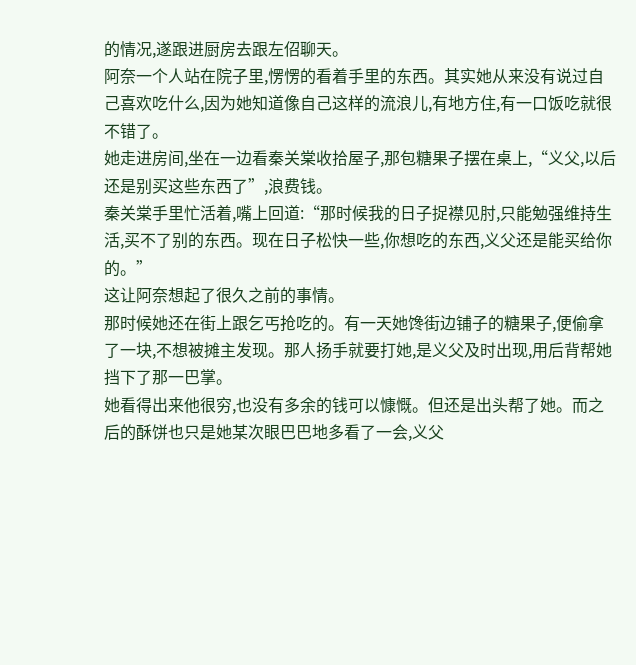的情况,遂跟进厨房去跟左佋聊天。
阿奈一个人站在院子里,愣愣的看着手里的东西。其实她从来没有说过自己喜欢吃什么,因为她知道像自己这样的流浪儿,有地方住,有一口饭吃就很不错了。
她走进房间,坐在一边看秦关棠收拾屋子,那包糖果子摆在桌上,“义父,以后还是别买这些东西了”,浪费钱。
秦关棠手里忙活着,嘴上回道:“那时候我的日子捉襟见肘,只能勉强维持生活,买不了别的东西。现在日子松快一些,你想吃的东西,义父还是能买给你的。”
这让阿奈想起了很久之前的事情。
那时候她还在街上跟乞丐抢吃的。有一天她馋街边铺子的糖果子,便偷拿了一块,不想被摊主发现。那人扬手就要打她,是义父及时出现,用后背帮她挡下了那一巴掌。
她看得出来他很穷,也没有多余的钱可以慷慨。但还是出头帮了她。而之后的酥饼也只是她某次眼巴巴地多看了一会,义父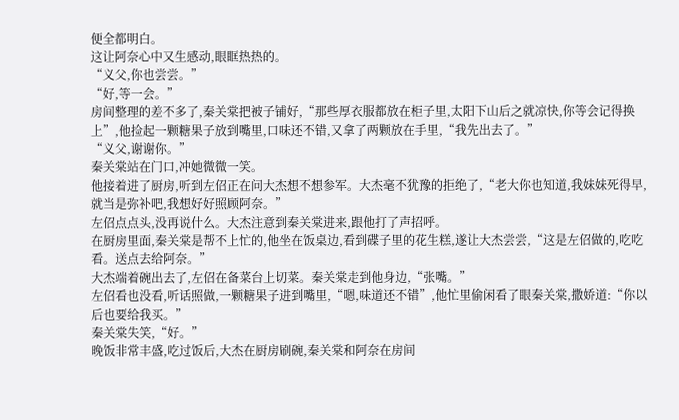便全都明白。
这让阿奈心中又生感动,眼眶热热的。
“义父,你也尝尝。”
“好,等一会。”
房间整理的差不多了,秦关棠把被子铺好,“那些厚衣服都放在柜子里,太阳下山后之就凉快,你等会记得换上”,他捡起一颗糖果子放到嘴里,口味还不错,又拿了两颗放在手里,“我先出去了。”
“义父,谢谢你。”
秦关棠站在门口,冲她微微一笑。
他接着进了厨房,听到左佋正在问大杰想不想参军。大杰毫不犹豫的拒绝了,“老大你也知道,我妹妹死得早,就当是弥补吧,我想好好照顾阿奈。”
左佋点点头,没再说什么。大杰注意到秦关棠进来,跟他打了声招呼。
在厨房里面,秦关棠是帮不上忙的,他坐在饭桌边,看到碟子里的花生糕,遂让大杰尝尝,“这是左佋做的,吃吃看。送点去给阿奈。”
大杰端着碗出去了,左佋在备菜台上切菜。秦关棠走到他身边,“张嘴。”
左佋看也没看,听话照做,一颗糖果子进到嘴里,“嗯,味道还不错”,他忙里偷闲看了眼秦关棠,撒娇道:“你以后也要给我买。”
秦关棠失笑,“好。”
晚饭非常丰盛,吃过饭后,大杰在厨房刷碗,秦关棠和阿奈在房间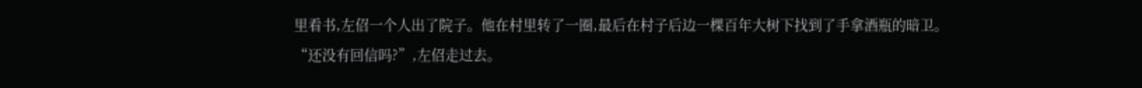里看书,左佋一个人出了院子。他在村里转了一圈,最后在村子后边一棵百年大树下找到了手拿酒瓶的暗卫。
“还没有回信吗?”,左佋走过去。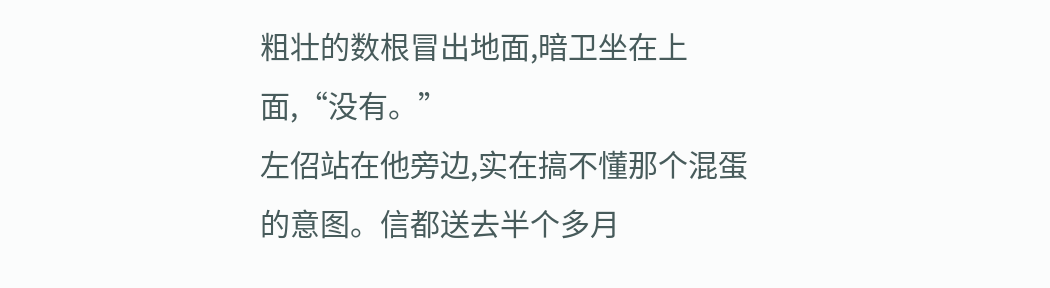粗壮的数根冒出地面,暗卫坐在上面,“没有。”
左佋站在他旁边,实在搞不懂那个混蛋的意图。信都送去半个多月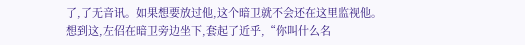了,了无音讯。如果想要放过他,这个暗卫就不会还在这里监视他。
想到这,左佋在暗卫旁边坐下,套起了近乎,“你叫什么名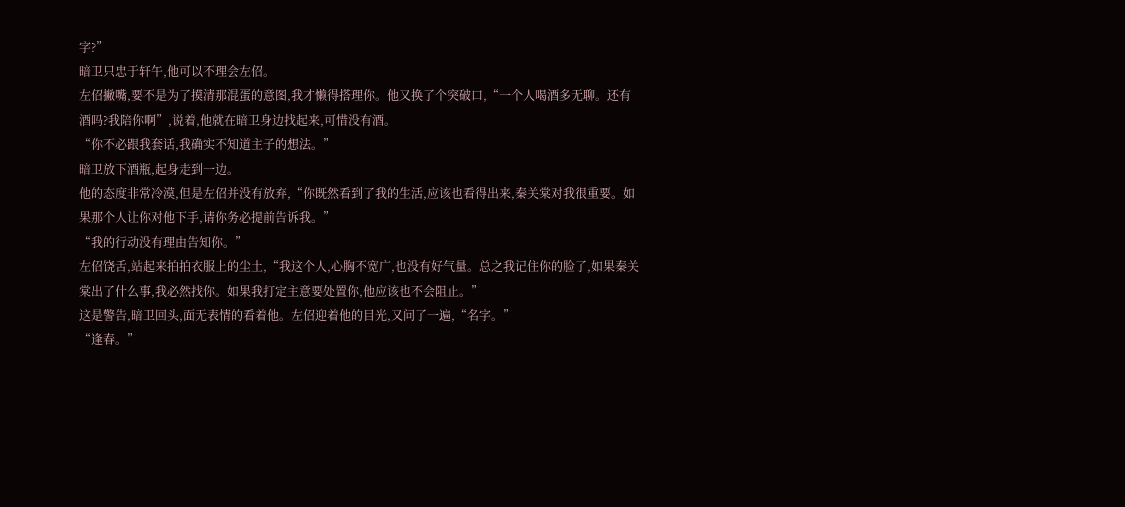字?”
暗卫只忠于轩午,他可以不理会左佋。
左佋撇嘴,要不是为了摸清那混蛋的意图,我才懒得搭理你。他又换了个突破口,“一个人喝酒多无聊。还有酒吗?我陪你啊”,说着,他就在暗卫身边找起来,可惜没有酒。
“你不必跟我套话,我确实不知道主子的想法。”
暗卫放下酒瓶,起身走到一边。
他的态度非常冷漠,但是左佋并没有放弃,“你既然看到了我的生活,应该也看得出来,秦关棠对我很重要。如果那个人让你对他下手,请你务必提前告诉我。”
“我的行动没有理由告知你。”
左佋饶舌,站起来拍拍衣服上的尘土,“我这个人,心胸不宽广,也没有好气量。总之我记住你的脸了,如果秦关棠出了什么事,我必然找你。如果我打定主意要处置你,他应该也不会阻止。”
这是警告,暗卫回头,面无表情的看着他。左佋迎着他的目光,又问了一遍,“名字。”
“逢春。”